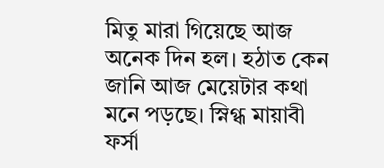মিতু মারা গিয়েছে আজ অনেক দিন হল। হঠাত কেন জানি আজ মেয়েটার কথা মনে পড়ছে। স্নিগ্ধ মায়াবী ফর্সা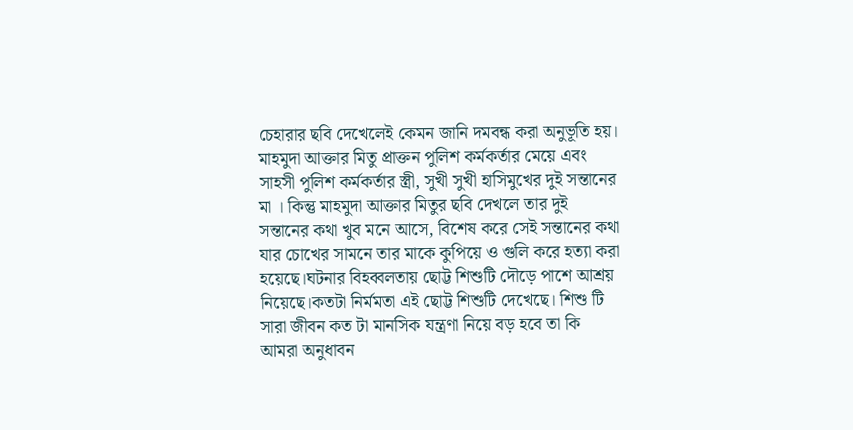চেহারার ছবি দেখেলেই কেমন জানি দমবন্ধ করা অনুভূতি হয়। মাহমুদা আক্তার মিতু প্রাক্তন পুলিশ কর্মকর্তার মেয়ে এবং সাহসী পুলিশ কর্মকর্তার স্ত্রী, সুখী সুখী হাসিমুখের দুই সন্তানের মা । কিন্তু মাহমুদা আক্তার মিতুর ছবি দেখলে তার দুই সন্তানের কথা খুব মনে আসে, বিশেষ করে সেই সন্তানের কথা যার চোখের সামনে তার মাকে কুপিয়ে ও গুলি করে হত্যা করা হয়েছে।ঘটনার বিহব্বলতায় ছোট্ট শিশুটি দৌড়ে পাশে আশ্রয় নিয়েছে।কতটা নির্মমতা এই ছোট্ট শিশুটি দেখেছে। শিশু টি সারা জীবন কত টা মানসিক যন্ত্রণা নিয়ে বড় হবে তা কি আমরা অনুধাবন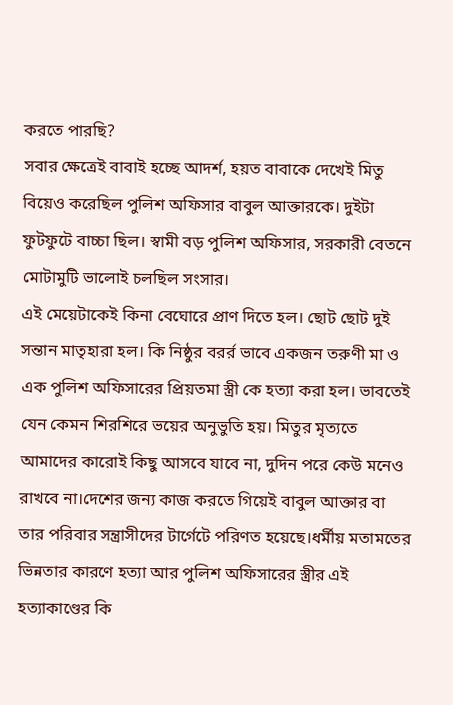করতে পারছি?
সবার ক্ষেত্রেই বাবাই হচ্ছে আদর্শ, হয়ত বাবাকে দেখেই মিতু বিয়েও করেছিল পুলিশ অফিসার বাবুল আক্তারকে। দুইটা ফুটফুটে বাচ্চা ছিল। স্বামী বড় পুলিশ অফিসার, সরকারী বেতনে মোটামুটি ভালোই চলছিল সংসার।
এই মেয়েটাকেই কিনা বেঘোরে প্রাণ দিতে হল। ছোট ছোট দুই সন্তান মাতৃহারা হল। কি নিষ্ঠুর বরর্র ভাবে একজন তরুণী মা ও এক পুলিশ অফিসারের প্রিয়তমা স্ত্রী কে হত্যা করা হল। ভাবতেই যেন কেমন শিরশিরে ভয়ের অনুভুতি হয়। মিতুর মৃত্যতে আমাদের কারোই কিছু আসবে যাবে না, দুদিন পরে কেউ মনেও রাখবে না।দেশের জন্য কাজ করতে গিয়েই বাবুল আক্তার বা তার পরিবার সন্ত্রাসীদের টার্গেটে পরিণত হয়েছে।ধর্মীয় মতামতের ভিন্নতার কারণে হত্যা আর পুলিশ অফিসারের স্ত্রীর এই হত্যাকাণ্ডের কি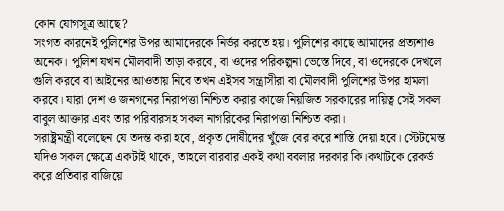কোন যোগসূত্র আছে?
সংগত কারনেই পুলিশের উপর আমাদেরকে নির্ভর করতে হয়। পুলিশের কাছে আমাদের প্রত্যশাও অনেক। পুলিশ যখন মৌলবাদী তাড়া করবে, বা ওদের পরিকল্পনা ভেস্তে দিবে, বা ওদেরকে দেখলে গুলি করবে বা আইনের আওতায় নিবে তখন এইসব সন্ত্রাসীরা বা মৌলবাদী পুলিশের উপর হামলা করবে। যারা দেশ ও জনগনের নিরাপত্তা নিশ্চিত করার কাজে নিয়জিত সরকারের দায়িত্ব সেই সকল বাবুল আক্তার এবং তার পরিবারসহ সকল নাগরিকের নিরাপত্তা নিশ্চিত করা।
সরাষ্ট্রমন্ত্রী বলেছেন যে তদন্ত করা হবে, প্রকৃত দোষীদের খুঁজে বের করে শাস্তি দেয়া হবে। স্টেটমেন্ত যদিও সকল ক্ষেত্রে একটাই থাকে, তাহলে বারবার একই কথা ববলার দরকার কি।কথাটকে রেকর্ড করে প্রতিবার বাজিয়ে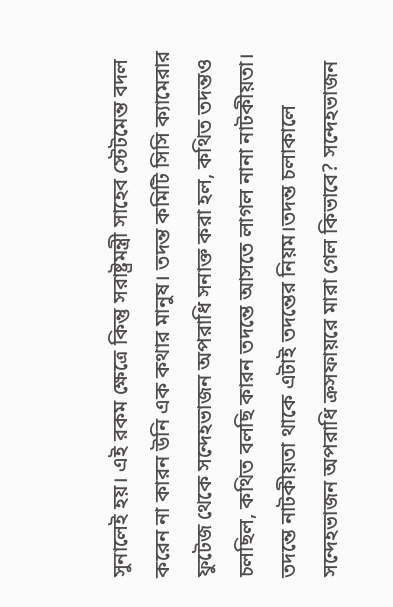সুনালেই হয়। এই রকম ক্ষেত্রে কিন্তু সরাষ্ট্রমন্ত্রী সাহেব স্টেটমেন্ত বদল করেন না কারন উনি এক কথার মানুষ। তদন্ত কমিটি সিসি ক্যামেরার ফুটেজ থেকে সন্দেহভাজন অপরাধি সনাক্ত করা হল, কথিত তদন্তও চলছিল, কথিত বলছি কারন তদন্তে আসতে লাগল নানা নাটকীয়তা। তদন্তে নাটকীয়তা থাকে এটাই তদন্তের নিয়ম।তদন্ত চলাকালে সন্দেহভাজন অপরাধি ক্রসফায়রে মারা গেল কিভাবে? সন্দেহভাজন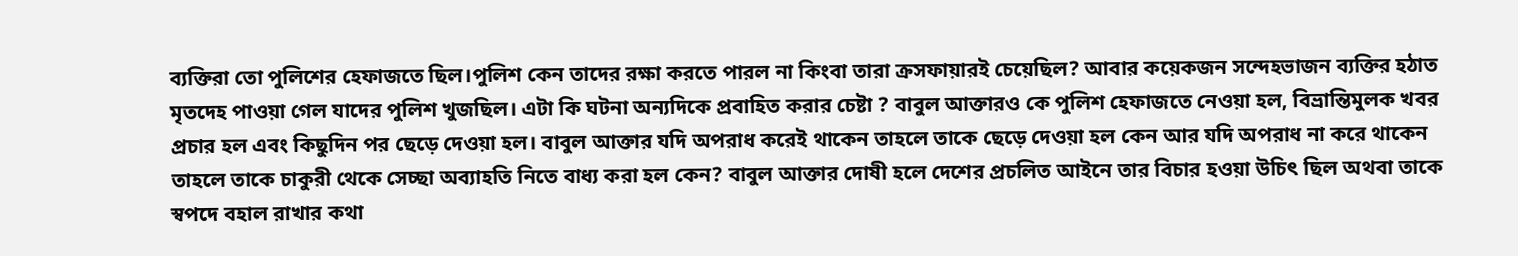ব্যক্তিরা তো পুলিশের হেফাজতে ছিল।পুলিশ কেন তাদের রক্ষা করতে পারল না কিংবা তারা ক্রসফায়ারই চেয়েছিল? আবার কয়েকজন সন্দেহভাজন ব্যক্তির হঠাত মৃতদেহ পাওয়া গেল যাদের পুলিশ খুজছিল। এটা কি ঘটনা অন্যদিকে প্রবাহিত করার চেষ্টা ? বাবুল আক্তারও কে পুলিশ হেফাজতে নেওয়া হল, বিভ্রান্তিমুলক খবর প্রচার হল এবং কিছুদিন পর ছেড়ে দেওয়া হল। বাবুল আক্তার যদি অপরাধ করেই থাকেন তাহলে তাকে ছেড়ে দেওয়া হল কেন আর যদি অপরাধ না করে থাকেন তাহলে তাকে চাকুরী থেকে সেচ্ছা অব্যাহতি নিতে বাধ্য করা হল কেন? বাবুল আক্তার দোষী হলে দেশের প্রচলিত আইনে তার বিচার হওয়া উচিৎ ছিল অথবা তাকে স্বপদে বহাল রাখার কথা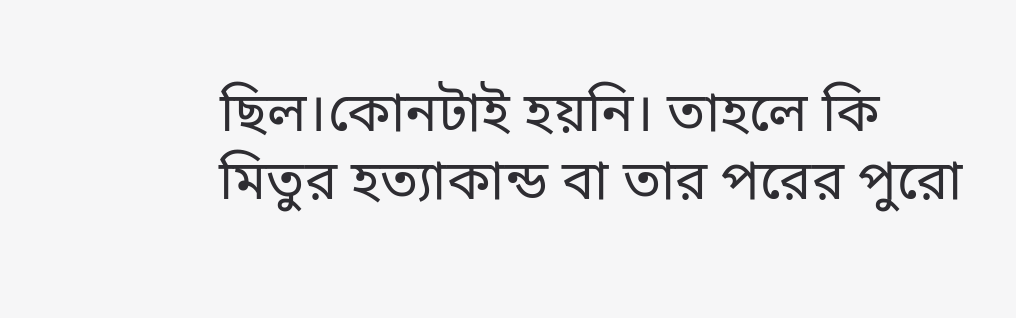ছিল।কোনটাই হয়নি। তাহলে কি মিতুর হত্যাকান্ড বা তার পরের পুরো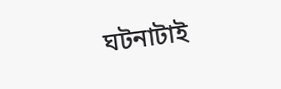ঘটনাটাই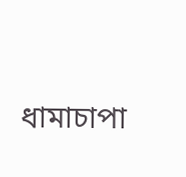ধামাচাপা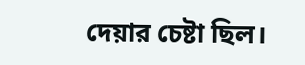দেয়ার চেষ্টা ছিল।